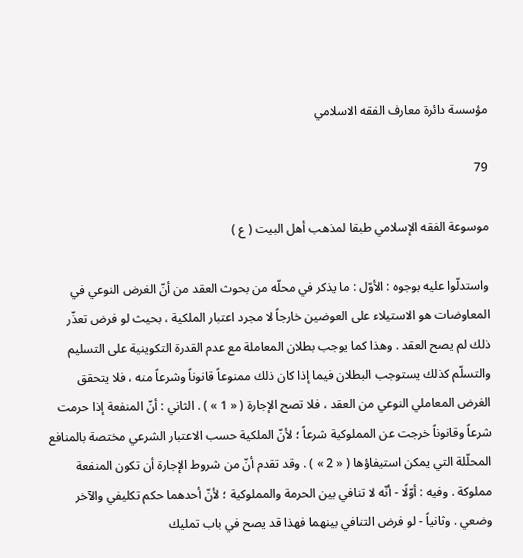مؤسسة دائرة معارف الفقه الاسلامي

79

موسوعة الفقه الإسلامي طبقا لمذهب أهل البيت ( ع )

واستدلّوا عليه بوجوه : الأوّل : ما يذكر في محلّه من بحوث العقد من أنّ الغرض النوعي في المعاوضات هو الاستيلاء على العوضين خارجاً لا مجرد اعتبار الملكية ، بحيث لو فرض تعذّر ذلك لم يصح العقد . وهذا كما يوجب بطلان المعاملة مع عدم القدرة التكوينية على التسليم والتسلّم كذلك يستوجب البطلان فيما إذا كان ذلك ممنوعاً قانوناً وشرعاً منه ، فلا يتحقق الغرض المعاملي النوعي من العقد ، فلا تصح الإجارة ( « 1 » ) . الثاني : أنّ المنفعة إذا حرمت شرعاً وقانوناً خرجت عن المملوكية شرعاً ؛ لأنّ الملكية حسب الاعتبار الشرعي مختصة بالمنافع المحلّلة التي يمكن استيفاؤها ( « 2 » ) . وقد تقدم أنّ من شروط الإجارة أن تكون المنفعة مملوكة . وفيه : أوّلًا - أنّه لا تنافي بين الحرمة والمملوكية ؛ لأنّ أحدهما حكم تكليفي والآخر وضعي . وثانياً - لو فرض التنافي بينهما فهذا قد يصح في باب تمليك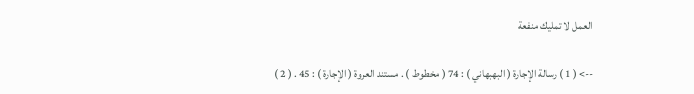العمل لا تمليك منفعة

--> ( 1 ) رسالة الإجارة ( البهبهاني ) : 74 ( مخطوط ) . مستند العروة ( الإجارة ) : 45 . ( 2 )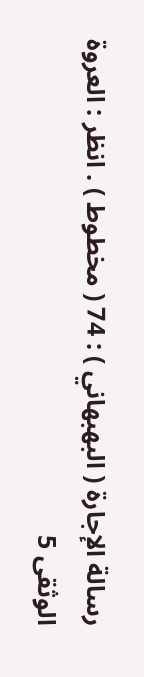رسالة الإجارة ( البهبهاني ) : 74 ( مخطوط ) . انظر : العروة الوثقى 5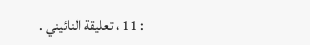: 11 ، تعليقة النائيني .